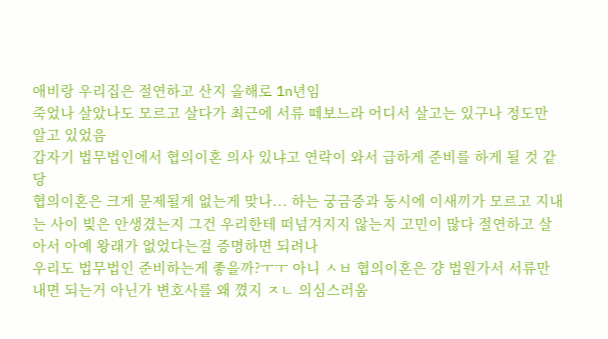애비랑 우리집은 절연하고 산지 올해로 1n년임
죽었나 살았나도 모르고 살다가 최근에 서류 떼보느라 어디서 살고는 있구나 정도만 알고 있었음
갑자기 법무법인에서 협의이혼 의사 있냐고 연락이 와서 급하게 준비를 하게 될 것 같당
협의이혼은 크게 문제될게 없는게 맞나... 하는 궁금증과 동시에 이새끼가 모르고 지내는 사이 빚은 안생겼는지 그건 우리한테 떠넘겨지지 않는지 고민이 많다 절연하고 살아서 아예 왕래가 없었다는걸 증명하면 되려나
우리도 법무법인 준비하는게 좋을까?ㅜㅜ 아니 ㅅㅂ 협의이혼은 걍 법원가서 서류만 내면 되는거 아닌가 변호사를 왜 꼈지 ㅈㄴ 의심스러움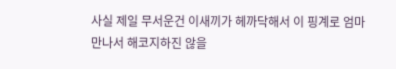사실 제일 무서운건 이새끼가 헤까닥해서 이 핑계로 엄마 만나서 해코지하진 않을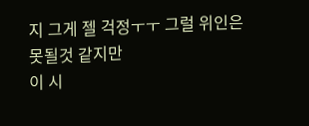지 그게 젤 걱정ㅜㅜ 그럴 위인은 못될것 같지만
이 시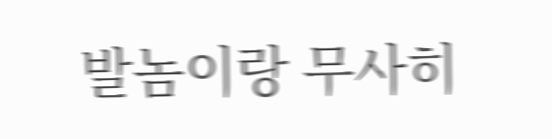발놈이랑 무사히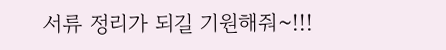서류 정리가 되길 기원해줘~!!!